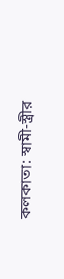কলকাতা: স্বামী-স্ত্রীর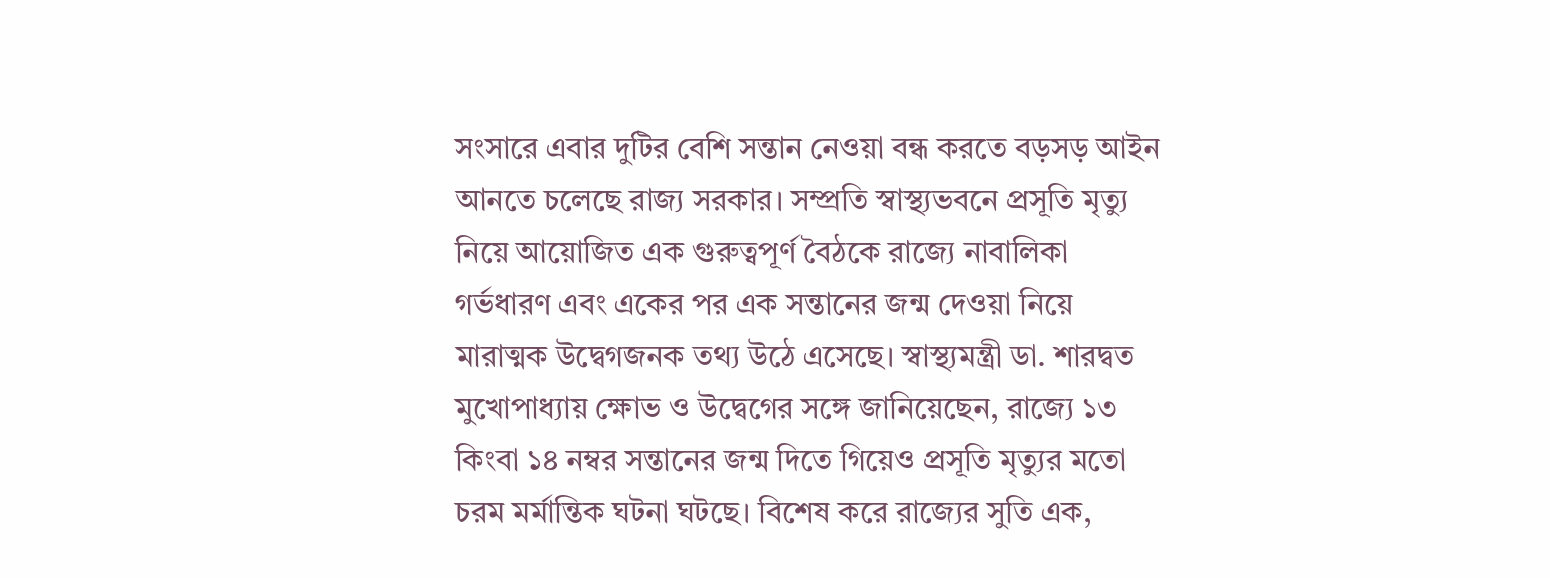সংসারে এবার দুটির বেশি সন্তান নেওয়া বন্ধ করতে বড়সড় আইন আনতে চলেছে রাজ্য সরকার। সম্প্রতি স্বাস্থ্যভবনে প্রসূতি মৃত্যু নিয়ে আয়োজিত এক গুরুত্বপূর্ণ বৈঠকে রাজ্যে নাবালিকা গর্ভধারণ এবং একের পর এক সন্তানের জন্ম দেওয়া নিয়ে মারাত্মক উদ্বেগজনক তথ্য উঠে এসেছে। স্বাস্থ্যমন্ত্রী ডা. শারদ্বত মুখোপাধ্যায় ক্ষোভ ও উদ্বেগের সঙ্গে জানিয়েছেন, রাজ্যে ১৩ কিংবা ১৪ নম্বর সন্তানের জন্ম দিতে গিয়েও প্রসূতি মৃত্যুর মতো চরম মর্মান্তিক ঘটনা ঘটছে। বিশেষ করে রাজ্যের সুতি এক,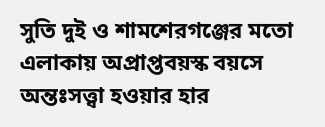সুতি দুই ও শামশেরগঞ্জের মতো এলাকায় অপ্রাপ্তবয়স্ক বয়সে অন্তঃসত্ত্বা হওয়ার হার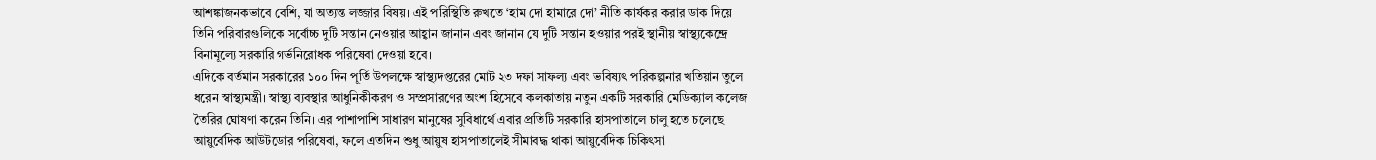আশঙ্কাজনকভাবে বেশি, যা অত্যন্ত লজ্জার বিষয়। এই পরিস্থিতি রুখতে ‘হাম দো হামারে দো’ নীতি কার্যকর করার ডাক দিয়ে তিনি পরিবারগুলিকে সর্বোচ্চ দুটি সন্তান নেওয়ার আহ্বান জানান এবং জানান যে দুটি সন্তান হওয়ার পরই স্থানীয় স্বাস্থ্যকেন্দ্রে বিনামূল্যে সরকারি গর্ভনিরোধক পরিষেবা দেওয়া হবে।
এদিকে বর্তমান সরকারের ১০০ দিন পূর্তি উপলক্ষে স্বাস্থ্যদপ্তরের মোট ২৩ দফা সাফল্য এবং ভবিষ্যৎ পরিকল্পনার খতিয়ান তুলে ধরেন স্বাস্থ্যমন্ত্রী। স্বাস্থ্য ব্যবস্থার আধুনিকীকরণ ও সম্প্রসারণের অংশ হিসেবে কলকাতায় নতুন একটি সরকারি মেডিক্যাল কলেজ তৈরির ঘোষণা করেন তিনি। এর পাশাপাশি সাধারণ মানুষের সুবিধার্থে এবার প্রতিটি সরকারি হাসপাতালে চালু হতে চলেছে আয়ুর্বেদিক আউটডোর পরিষেবা, ফলে এতদিন শুধু আয়ুষ হাসপাতালেই সীমাবদ্ধ থাকা আয়ুর্বেদিক চিকিৎসা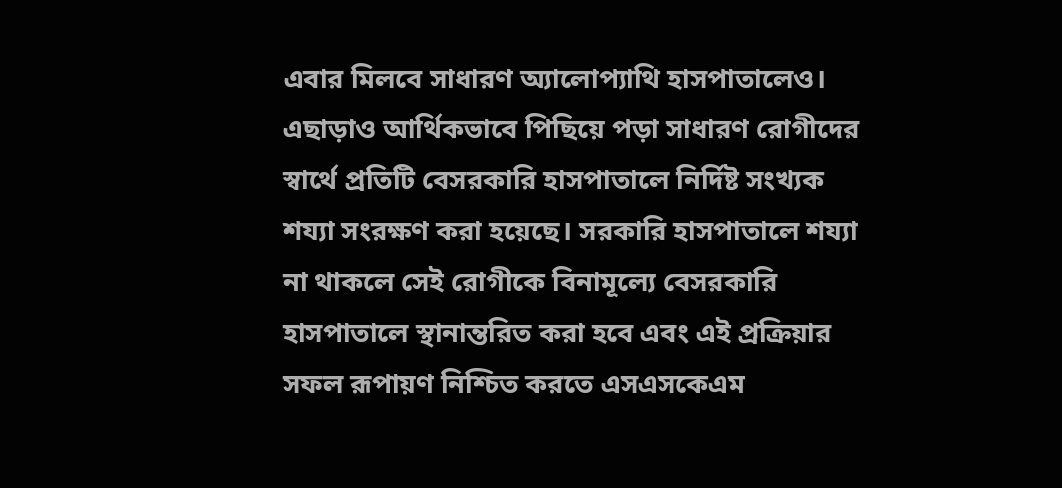এবার মিলবে সাধারণ অ্যালোপ্যাথি হাসপাতালেও। এছাড়াও আর্থিকভাবে পিছিয়ে পড়া সাধারণ রোগীদের স্বার্থে প্রতিটি বেসরকারি হাসপাতালে নির্দিষ্ট সংখ্যক শয্যা সংরক্ষণ করা হয়েছে। সরকারি হাসপাতালে শয্যা না থাকলে সেই রোগীকে বিনামূল্যে বেসরকারি হাসপাতালে স্থানান্তরিত করা হবে এবং এই প্রক্রিয়ার সফল রূপায়ণ নিশ্চিত করতে এসএসকেএম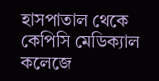হাসপাতাল থেকে কেপিসি মেডিক্যাল কলেজে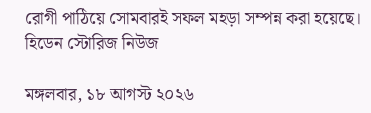রোগী পাঠিয়ে সোমবারই সফল মহড়া সম্পন্ন করা হয়েছে।
হিডেন স্টোরিজ নিউজ

মঙ্গলবার, ১৮ আগস্ট ২০২৬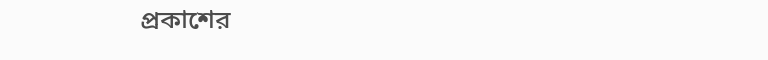প্রকাশের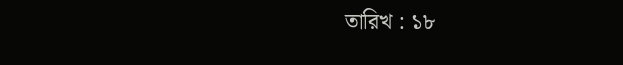তারিখ : ১৮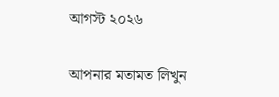আগস্ট ২০২৬

আপনার মতামত লিখুন